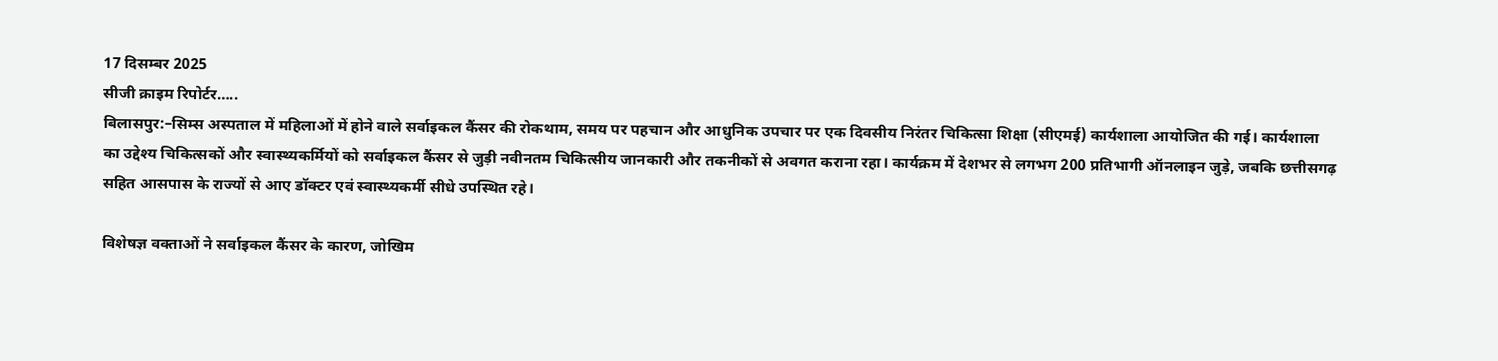17 दिसम्बर 2025
सीजी क्राइम रिपोर्टर…..
बिलासपुर:–सिम्स अस्पताल में महिलाओं में होने वाले सर्वाइकल कैंसर की रोकथाम, समय पर पहचान और आधुनिक उपचार पर एक दिवसीय निरंतर चिकित्सा शिक्षा (सीएमई) कार्यशाला आयोजित की गई। कार्यशाला का उद्देश्य चिकित्सकों और स्वास्थ्यकर्मियों को सर्वाइकल कैंसर से जुड़ी नवीनतम चिकित्सीय जानकारी और तकनीकों से अवगत कराना रहा। कार्यक्रम में देशभर से लगभग 200 प्रतिभागी ऑनलाइन जुड़े, जबकि छत्तीसगढ़ सहित आसपास के राज्यों से आए डॉक्टर एवं स्वास्थ्यकर्मी सीधे उपस्थित रहे।

विशेषज्ञ वक्ताओं ने सर्वाइकल कैंसर के कारण, जोखिम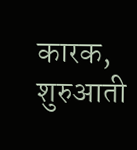कारक, शुरुआती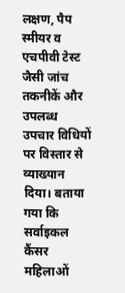लक्षण, पैप स्मीयर व एचपीवी टेस्ट जैसी जांच तकनीकें और उपलब्ध उपचार विधियों पर विस्तार से व्याख्यान दिया। बताया गया कि सर्वाइकल कैंसर महिलाओं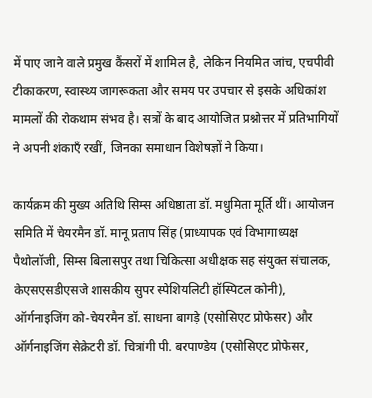में पाए जाने वाले प्रमुख कैंसरों में शामिल है, लेकिन नियमित जांच, एचपीवी टीकाकरण, स्वास्थ्य जागरूकता और समय पर उपचार से इसके अधिकांश मामलों की रोकथाम संभव है। सत्रों के बाद आयोजित प्रश्नोत्तर में प्रतिभागियों ने अपनी शंकाएँ रखीं, जिनका समाधान विशेषज्ञों ने किया।

कार्यक्रम की मुख्य अतिथि सिम्स अधिष्ठाता डॉ. मधुमिता मूर्ति थीं। आयोजन समिति में चेयरमैन डॉ. मानू प्रताप सिंह (प्राध्यापक एवं विभागाध्यक्ष पैथोलॉजी, सिम्स बिलासपुर तथा चिकित्सा अधीक्षक सह संयुक्त संचालक, केएसएसडीएसजे शासकीय सुपर स्पेशियलिटी हॉस्पिटल कोनी), ऑर्गनाइजिंग को-चेयरमैन डॉ. साधना बागड़े (एसोसिएट प्रोफेसर) और ऑर्गनाइजिंग सेक्रेटरी डॉ. चित्रांगी पी. बरपाण्डेय (एसोसिएट प्रोफेसर,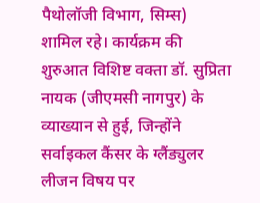पैथोलॉजी विभाग, सिम्स) शामिल रहे। कार्यक्रम की शुरुआत विशिष्ट वक्ता डॉ. सुप्रिता नायक (जीएमसी नागपुर) के व्याख्यान से हुई, जिन्होंने सर्वाइकल कैंसर के ग्लैंड्युलर लीजन विषय पर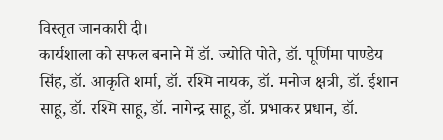विस्तृत जानकारी दी।
कार्यशाला को सफल बनाने में डॉ. ज्योति पोते, डॉ. पूर्णिमा पाण्डेय सिंह, डॉ. आकृति शर्मा, डॉ. रश्मि नायक, डॉ. मनोज क्षत्री, डॉ. ईशान साहू, डॉ. रश्मि साहू, डॉ. नागेन्द्र साहू, डॉ. प्रभाकर प्रधान, डॉ.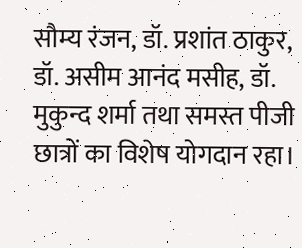सौम्य रंजन, डॉ. प्रशांत ठाकुर, डॉ. असीम आनंद मसीह, डॉ. मुकुन्द शर्मा तथा समस्त पीजी छात्रों का विशेष योगदान रहा।